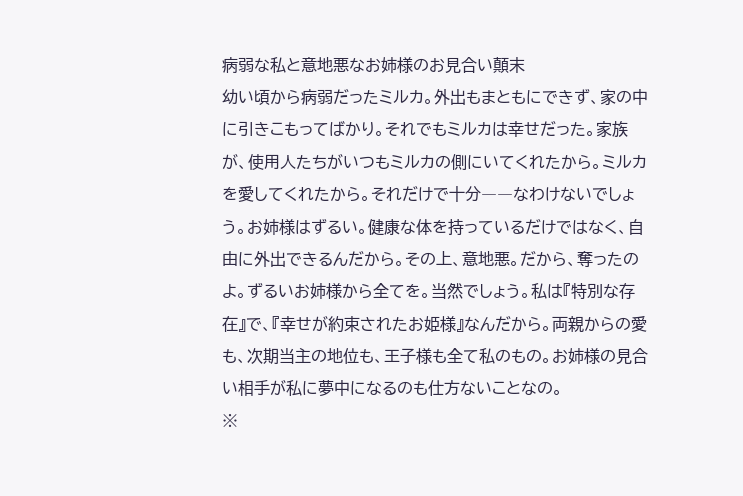病弱な私と意地悪なお姉様のお見合い顛末
幼い頃から病弱だったミルカ。外出もまともにできず、家の中に引きこもってばかり。それでもミルカは幸せだった。家族が、使用人たちがいつもミルカの側にいてくれたから。ミルカを愛してくれたから。それだけで十分――なわけないでしょう。お姉様はずるい。健康な体を持っているだけではなく、自由に外出できるんだから。その上、意地悪。だから、奪ったのよ。ずるいお姉様から全てを。当然でしょう。私は『特別な存在』で、『幸せが約束されたお姫様』なんだから。両親からの愛も、次期当主の地位も、王子様も全て私のもの。お姉様の見合い相手が私に夢中になるのも仕方ないことなの。
※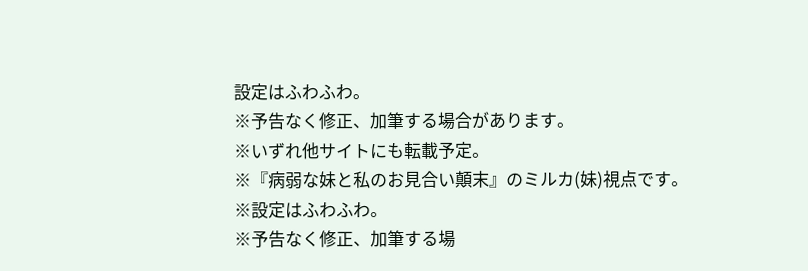設定はふわふわ。
※予告なく修正、加筆する場合があります。
※いずれ他サイトにも転載予定。
※『病弱な妹と私のお見合い顛末』のミルカ(妹)視点です。
※設定はふわふわ。
※予告なく修正、加筆する場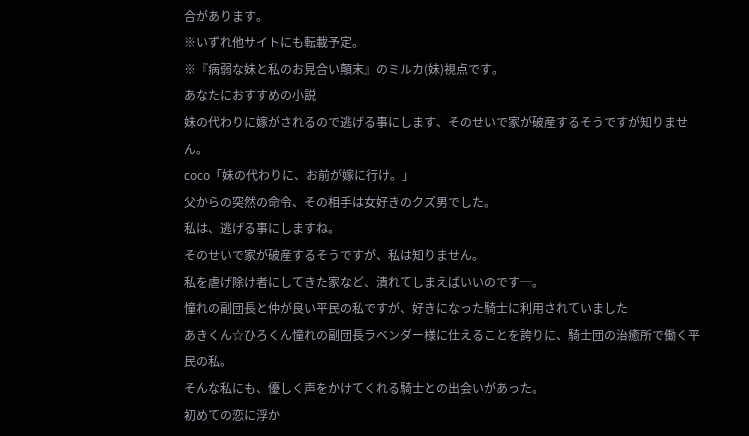合があります。
※いずれ他サイトにも転載予定。
※『病弱な妹と私のお見合い顛末』のミルカ(妹)視点です。
あなたにおすすめの小説
妹の代わりに嫁がされるので逃げる事にします、そのせいで家が破産するそうですが知りません。
coco「妹の代わりに、お前が嫁に行け。」
父からの突然の命令、その相手は女好きのクズ男でした。
私は、逃げる事にしますね。
そのせいで家が破産するそうですが、私は知りません。
私を虐げ除け者にしてきた家など、潰れてしまえばいいのです─。
憧れの副団長と仲が良い平民の私ですが、好きになった騎士に利用されていました
あきくん☆ひろくん憧れの副団長ラベンダー様に仕えることを誇りに、騎士団の治癒所で働く平民の私。
そんな私にも、優しく声をかけてくれる騎士との出会いがあった。
初めての恋に浮か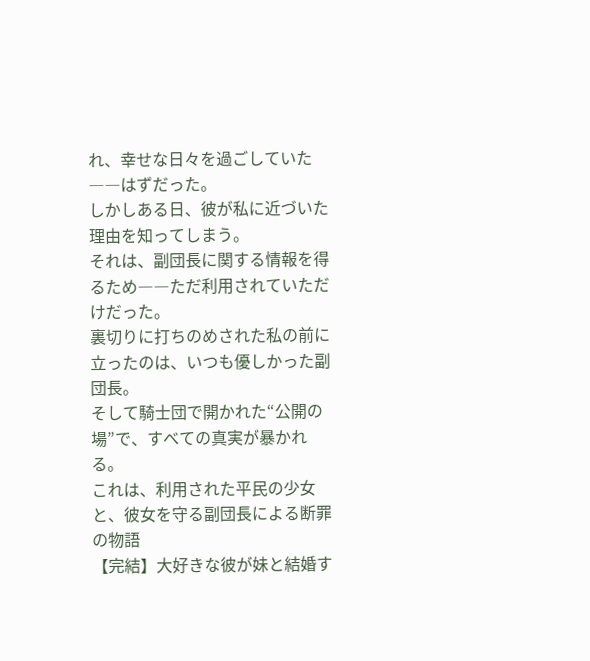れ、幸せな日々を過ごしていた――はずだった。
しかしある日、彼が私に近づいた理由を知ってしまう。
それは、副団長に関する情報を得るため――ただ利用されていただけだった。
裏切りに打ちのめされた私の前に立ったのは、いつも優しかった副団長。
そして騎士団で開かれた“公開の場”で、すべての真実が暴かれる。
これは、利用された平民の少女と、彼女を守る副団長による断罪の物語
【完結】大好きな彼が妹と結婚す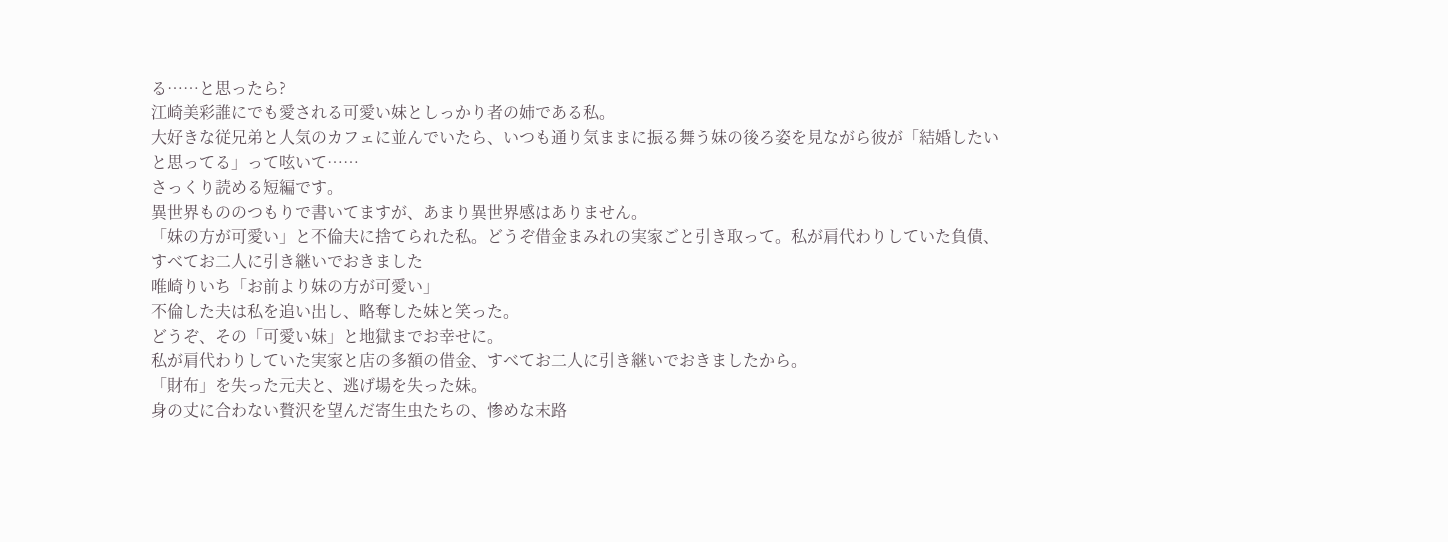る……と思ったら?
江崎美彩誰にでも愛される可愛い妹としっかり者の姉である私。
大好きな従兄弟と人気のカフェに並んでいたら、いつも通り気ままに振る舞う妹の後ろ姿を見ながら彼が「結婚したいと思ってる」って呟いて……
さっくり読める短編です。
異世界もののつもりで書いてますが、あまり異世界感はありません。
「妹の方が可愛い」と不倫夫に捨てられた私。どうぞ借金まみれの実家ごと引き取って。私が肩代わりしていた負債、すべてお二人に引き継いでおきました
唯崎りいち「お前より妹の方が可愛い」
不倫した夫は私を追い出し、略奪した妹と笑った。
どうぞ、その「可愛い妹」と地獄までお幸せに。
私が肩代わりしていた実家と店の多額の借金、すべてお二人に引き継いでおきましたから。
「財布」を失った元夫と、逃げ場を失った妹。
身の丈に合わない贅沢を望んだ寄生虫たちの、惨めな末路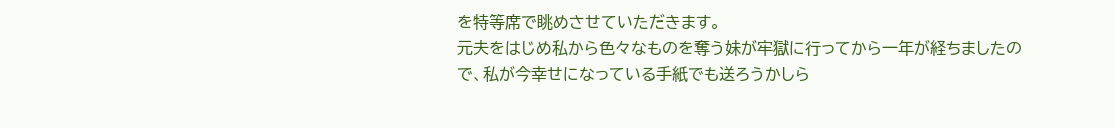を特等席で眺めさせていただきます。
元夫をはじめ私から色々なものを奪う妹が牢獄に行ってから一年が経ちましたので、私が今幸せになっている手紙でも送ろうかしら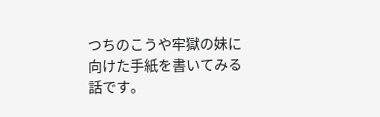つちのこうや牢獄の妹に向けた手紙を書いてみる話です。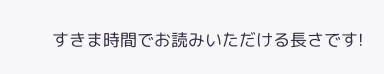すきま時間でお読みいただける長さです!